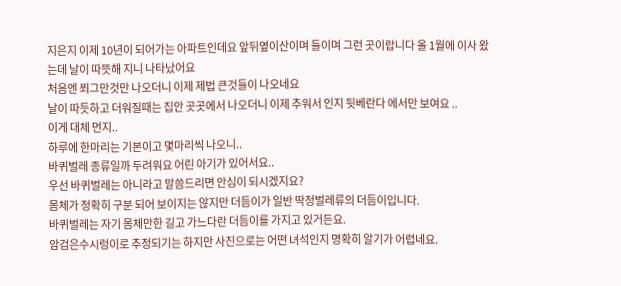지은지 이제 10년이 되어가는 아파트인데요 앞뒤옆이산이며 들이며 그런 곳이랍니다 올 1월에 이사 왔는데 날이 따뜻해 지니 나타났어요
처음엔 쬐그만것만 나오더니 이제 제법 큰것들이 나오네요
날이 따듯하고 더워질때는 집안 곳곳에서 나오더니 이제 추워서 인지 뒷베란다 에서만 보여요 ..
이게 대체 먼지..
하루에 한마리는 기본이고 몇마리씩 나오니..
바퀴벌레 종류일까 두려워요 어린 아기가 있어서요..
우선 바퀴벌레는 아니라고 말씀드리면 안심이 되시겠지요?
몸체가 정확히 구분 되어 보이지는 않지만 더듬이가 일반 딱정벌레류의 더듬이입니다.
바퀴벌레는 자기 몸체만한 길고 가느다란 더듬이를 가지고 있거든요.
암검은수시렁이로 추정되기는 하지만 사진으로는 어떤 녀석인지 명확히 알기가 어렵네요.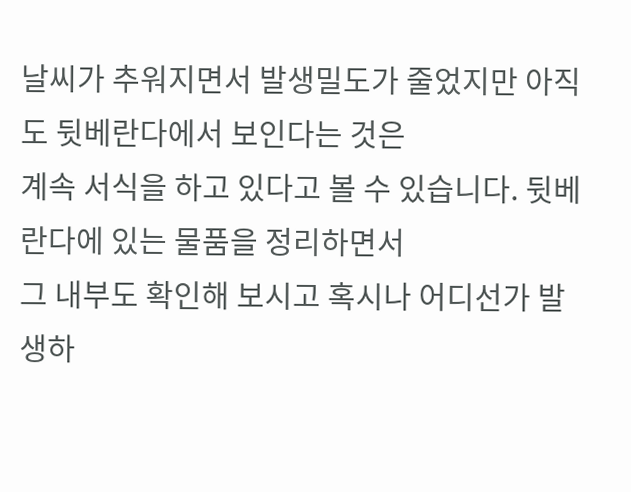날씨가 추워지면서 발생밀도가 줄었지만 아직도 뒷베란다에서 보인다는 것은
계속 서식을 하고 있다고 볼 수 있습니다. 뒷베란다에 있는 물품을 정리하면서
그 내부도 확인해 보시고 혹시나 어디선가 발생하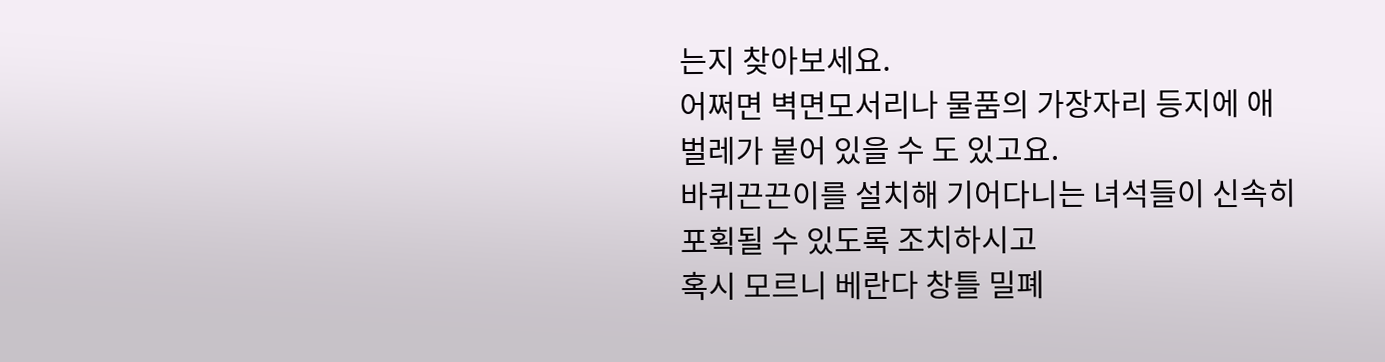는지 찾아보세요.
어쩌면 벽면모서리나 물품의 가장자리 등지에 애벌레가 붙어 있을 수 도 있고요.
바퀴끈끈이를 설치해 기어다니는 녀석들이 신속히 포획될 수 있도록 조치하시고
혹시 모르니 베란다 창틀 밀폐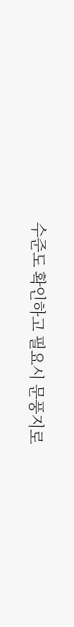수준도 확인하고 필요시 문풍지로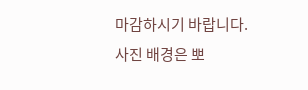마감하시기 바랍니다.
사진 배경은 뽀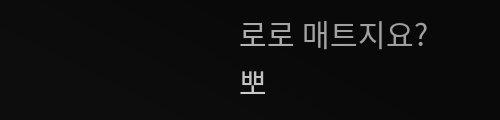로로 매트지요?
뽀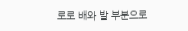로로 배와 발 부분으로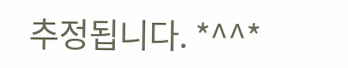추정됩니다. *^^*